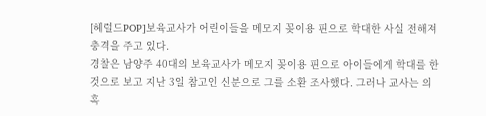[헤럴드POP]보육교사가 어린이들을 메모지 꽂이용 핀으로 학대한 사실 전해져 충격을 주고 있다.
경찰은 남양주 40대의 보육교사가 메모지 꽂이용 핀으로 아이들에게 학대를 한 것으로 보고 지난 3일 참고인 신분으로 그를 소환 조사했다. 그러나 교사는 의혹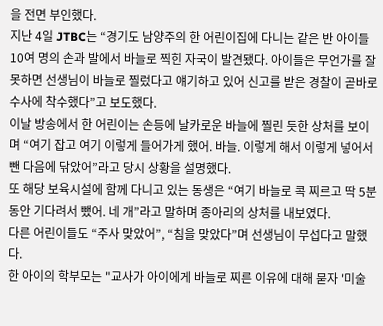을 전면 부인했다.
지난 4일 JTBC는 “경기도 남양주의 한 어린이집에 다니는 같은 반 아이들 10여 명의 손과 발에서 바늘로 찍힌 자국이 발견됐다. 아이들은 무언가를 잘못하면 선생님이 바늘로 찔렀다고 얘기하고 있어 신고를 받은 경찰이 곧바로 수사에 착수했다”고 보도했다.
이날 방송에서 한 어린이는 손등에 날카로운 바늘에 찔린 듯한 상처를 보이며 “여기 잡고 여기 이렇게 들어가게 했어. 바늘. 이렇게 해서 이렇게 넣어서 뺀 다음에 닦았어”라고 당시 상황을 설명했다.
또 해당 보육시설에 함께 다니고 있는 동생은 “여기 바늘로 콕 찌르고 딱 5분동안 기다려서 뺐어. 네 개”라고 말하며 종아리의 상처를 내보였다.
다른 어린이들도 “주사 맞았어”, “침을 맞았다”며 선생님이 무섭다고 말했다.
한 아이의 학부모는 "교사가 아이에게 바늘로 찌른 이유에 대해 묻자 '미술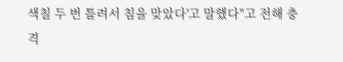색칠 두 번 틀려서 침을 맞았다'고 말했다"고 전해 충격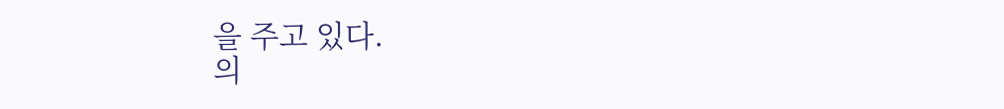을 주고 있다.
의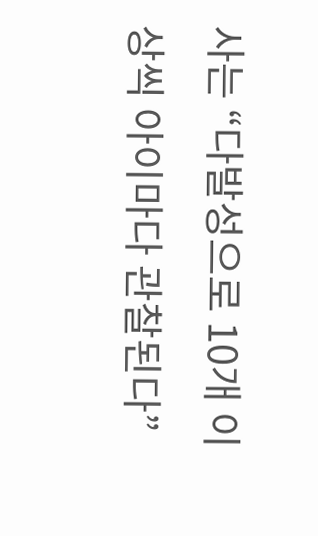사는 “다발성으로 10개 이상씩 아이마다 관찰된다”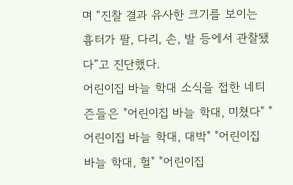며 “진찰 결과 유사한 크기를 보이는 흉터가 팔, 다리, 손, 발 등에서 관찰됐다”고 진단했다.
어린이집 바늘 학대 소식을 접한 네티즌들은 "어린이집 바늘 학대, 미쳤다" "어린이집 바늘 학대, 대박" "어린이집 바늘 학대, 헐" "어린이집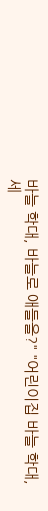바늘 학대, 바늘로 애들을?" "어린이집 바늘 학대, 세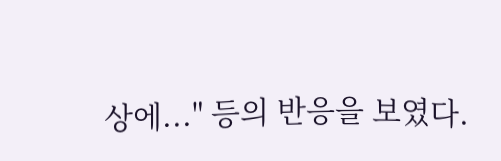상에..." 등의 반응을 보였다.